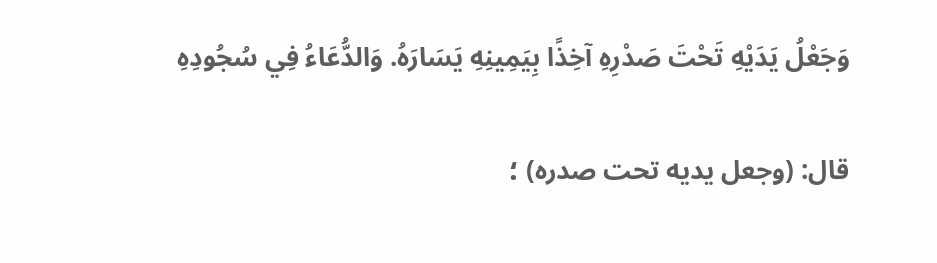وَجَعْلُ يَدَيْهِ تَحْتَ صَدْرِهِ آخِذًا بِيَمِينِهِ يَسَارَهُ. وَالدُّعَاءُ فِي سُجُودِهِ

قال: (وجعل يديه تحت صدره) ؛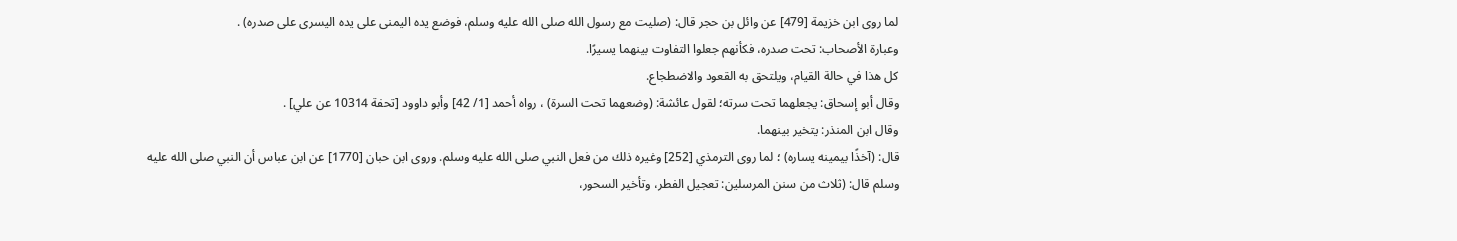لما روى ابن خزيمة [479] عن وائل بن حجر قال: (صليت مع رسول الله صلى الله عليه وسلم، فوضع يده اليمنى على يده اليسرى على صدره) .
وعبارة الأصحاب: تحت صدره، فكأنهم جعلوا التفاوت بينهما يسيرًا.
كل هذا في حالة القيام، ويلتحق به القعود والاضطجاع.
وقال أبو إسحاق: يجعلهما تحت سرته؛ لقول عائشة: (وضعهما تحت السرة) ، رواه أحمد [1/ 42] وأبو داوود [تحفة 10314 عن علي] .
وقال ابن المنذر: يتخير بينهما.
قال: (آخذًا بيمينه يساره) ؛ لما روى الترمذي [252] وغيره ذلك من فعل النبي صلى الله عليه وسلم. وروى ابن حبان [1770] عن ابن عباس أن النبي صلى الله عليه وسلم قال: (ثلاث من سنن المرسلين: تعجيل الفطر، وتأخير السحور،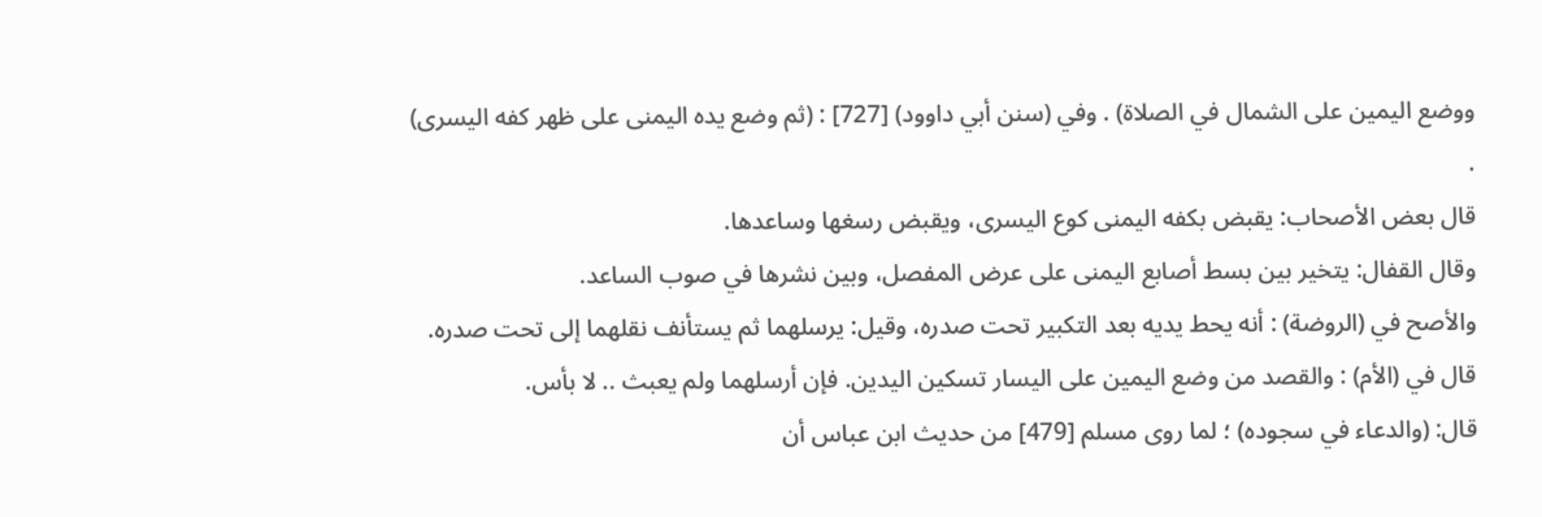ووضع اليمين على الشمال في الصلاة) . وفي (سنن أبي داوود) [727] : (ثم وضع يده اليمنى على ظهر كفه اليسرى) .
قال بعض الأصحاب: يقبض بكفه اليمنى كوع اليسرى، ويقبض رسغها وساعدها.
وقال القفال: يتخير بين بسط أصابع اليمنى على عرض المفصل، وبين نشرها في صوب الساعد.
والأصح في (الروضة) : أنه يحط يديه بعد التكبير تحت صدره، وقيل: يرسلهما ثم يستأنف نقلهما إلى تحت صدره.
قال في (الأم) : والقصد من وضع اليمين على اليسار تسكين اليدين. فإن أرسلهما ولم يعبث .. لا بأس.
قال: (والدعاء في سجوده) ؛ لما روى مسلم [479] من حديث ابن عباس أن